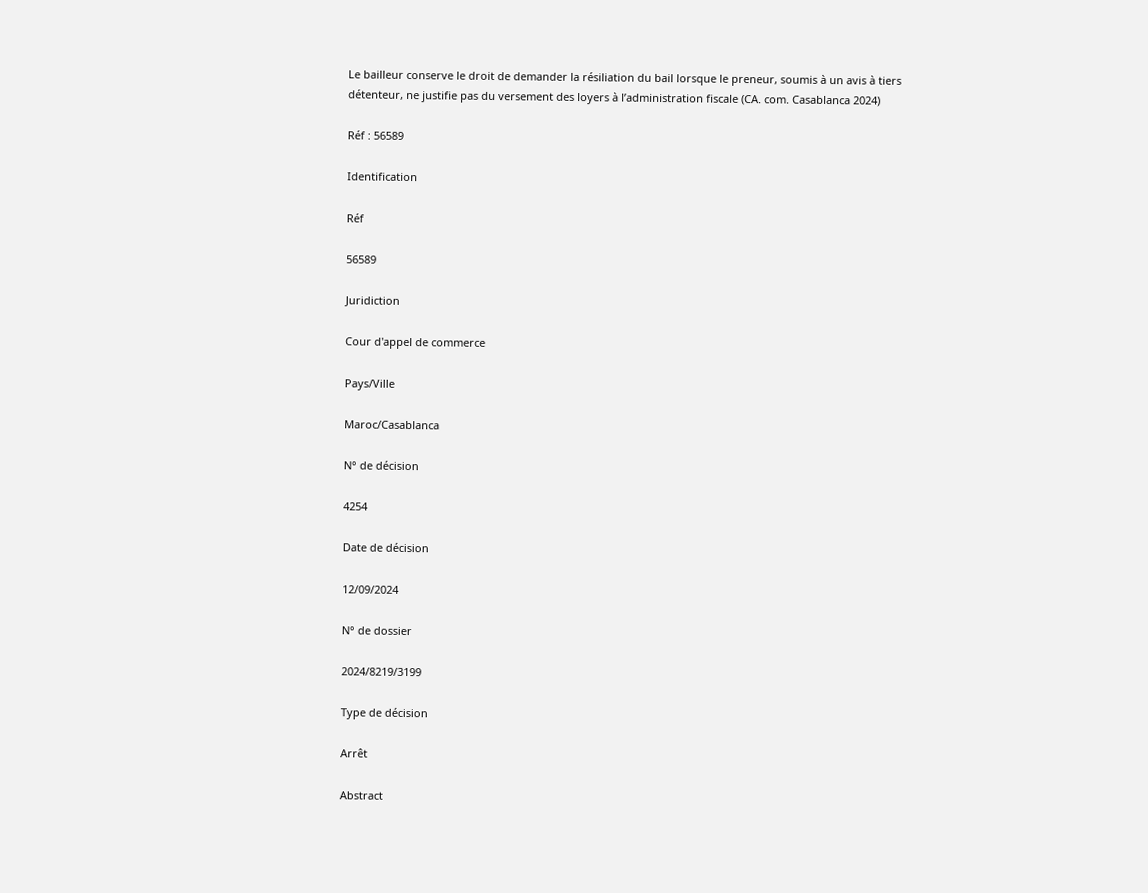Le bailleur conserve le droit de demander la résiliation du bail lorsque le preneur, soumis à un avis à tiers détenteur, ne justifie pas du versement des loyers à l’administration fiscale (CA. com. Casablanca 2024)

Réf : 56589

Identification

Réf

56589

Juridiction

Cour d'appel de commerce

Pays/Ville

Maroc/Casablanca

N° de décision

4254

Date de décision

12/09/2024

N° de dossier

2024/8219/3199

Type de décision

Arrêt

Abstract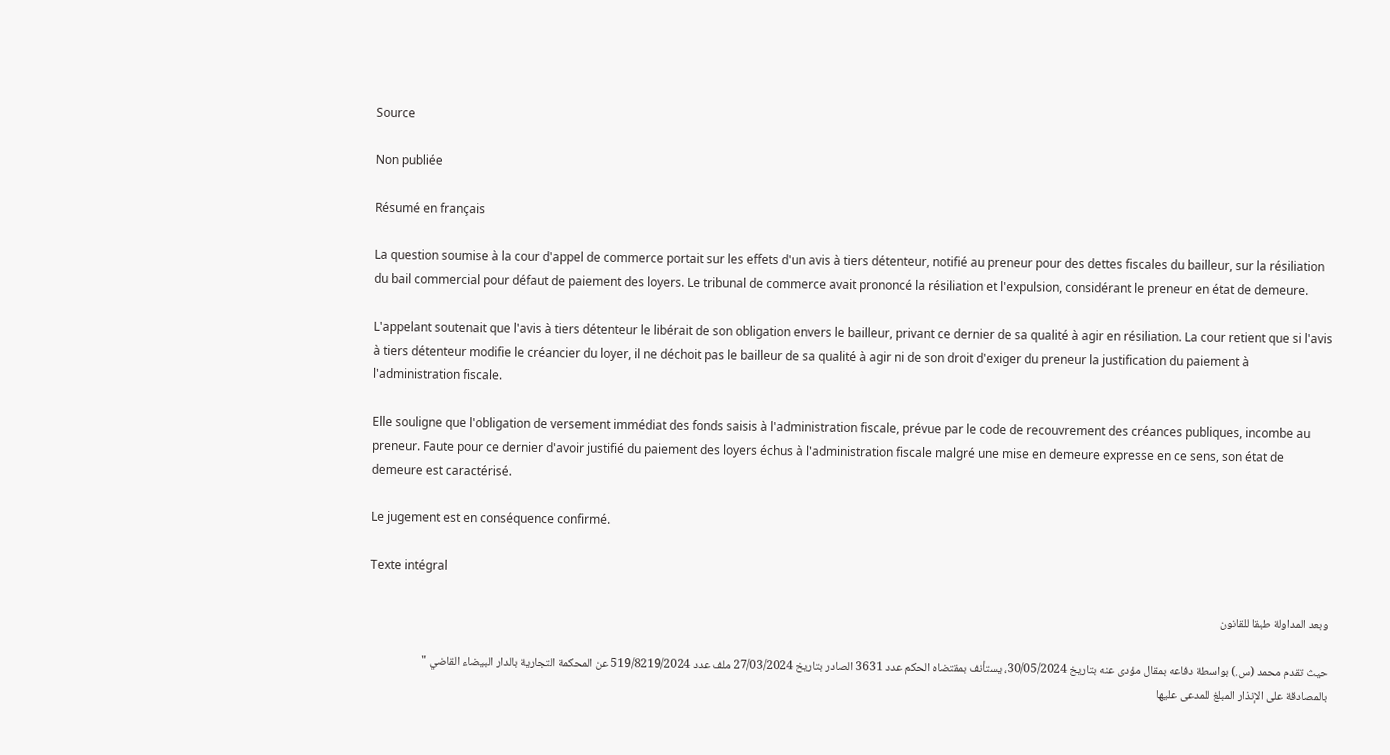Source

Non publiée

Résumé en français

La question soumise à la cour d'appel de commerce portait sur les effets d'un avis à tiers détenteur, notifié au preneur pour des dettes fiscales du bailleur, sur la résiliation du bail commercial pour défaut de paiement des loyers. Le tribunal de commerce avait prononcé la résiliation et l'expulsion, considérant le preneur en état de demeure.

L'appelant soutenait que l'avis à tiers détenteur le libérait de son obligation envers le bailleur, privant ce dernier de sa qualité à agir en résiliation. La cour retient que si l'avis à tiers détenteur modifie le créancier du loyer, il ne déchoit pas le bailleur de sa qualité à agir ni de son droit d'exiger du preneur la justification du paiement à l'administration fiscale.

Elle souligne que l'obligation de versement immédiat des fonds saisis à l'administration fiscale, prévue par le code de recouvrement des créances publiques, incombe au preneur. Faute pour ce dernier d'avoir justifié du paiement des loyers échus à l'administration fiscale malgré une mise en demeure expresse en ce sens, son état de demeure est caractérisé.

Le jugement est en conséquence confirmé.

Texte intégral

وبعد المداولة طبقا للقانون

حيث تقدم محمد (س.) بواسطة دفاعه بمقال مؤدى عنه بتاريخ 30/05/2024، يستأنف بمقتضاه الحكم عدد 3631 الصادر بتاريخ 27/03/2024 ملف عدد 519/8219/2024 عن المحكمة التجارية بالدار البيضاء القاضي " بالمصادقة على الإنذار المبلغ للمدعى عليها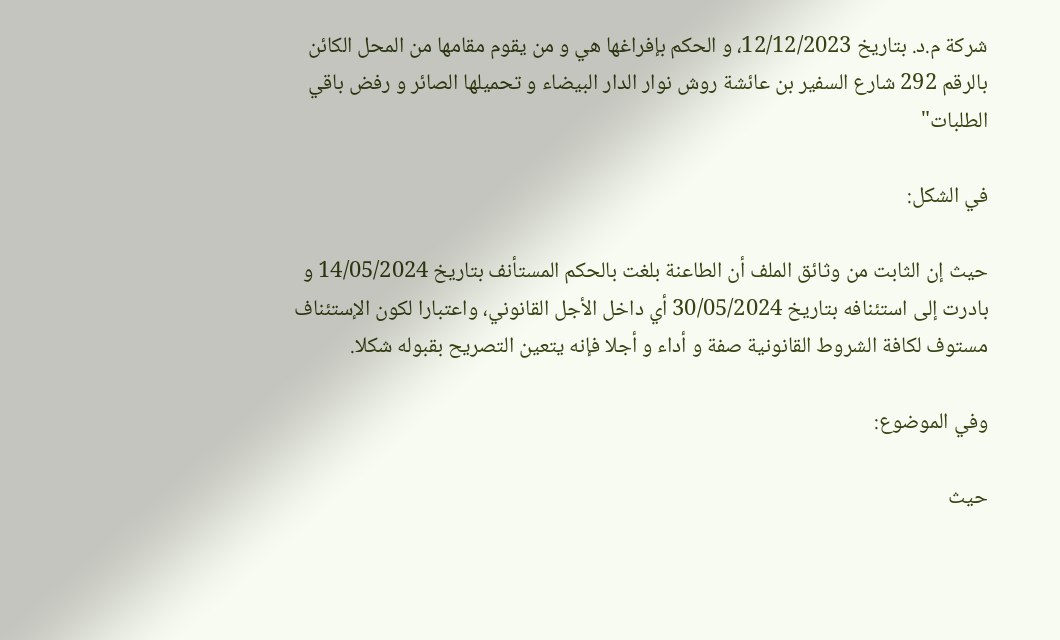شركة م.د. بتاريخ 12/12/2023، و الحكم بإفراغها هي و من يقوم مقامها من المحل الكائن بالرقم 292 شارع السفير بن عائشة روش نوار الدار البيضاء و تحميلها الصائر و رفض باقي الطلبات"

في الشكل:

حيث إن الثابت من وثائق الملف أن الطاعنة بلغت بالحكم المستأنف بتاريخ 14/05/2024 و بادرت إلى استئنافه بتاريخ 30/05/2024 أي داخل الأجل القانوني، واعتبارا لكون الإستئناف مستوف لكافة الشروط القانونية صفة و أداء و أجلا فإنه يتعين التصريح بقبوله شكلا.

وفي الموضوع:

حيث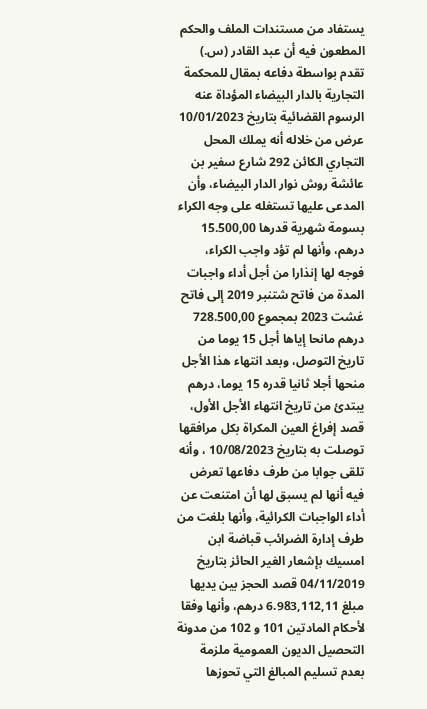يستفاد من مستندات الملف والحكم المطعون فيه أن عبد القادر (س.) تقدم بواسطة دفاعه بمقال للمحكمة التجارية بالدار البيضاء المؤداة عنه الرسوم القضائية بتاريخ 10/01/2023 عرض من خلاله أنه يملك المحل التجاري الكائن 292 شارع سفير بن عائشة روش نوار الدار البيضاء، وأن المدعى عليها تستغله على وجه الكراء بسومة شهرية قدرها 15.500,00 درهم، وأنها لم تؤد واجب الكراء، فوجه لها إنذارا من أجل أداء واجبات المدة من فاتح شتنبر 2019 إلى فاتح غشت 2023 بمجموع 728.500,00 درهم مانحا إياها أجل 15 يوما من تاريخ التوصل، وبعد انتهاء هذا الأجل منحها أجلا ثانيا قدره 15 يوما، درهم يبتدئ من تاريخ انتهاء الأجل الأول، قصد إفراغ العين المكراة بكل مرافقها توصلت به بتاريخ 10/08/2023 ، وأنه تلقى جوابا من طرف دفاعها تعرض فيه أنها لم يسبق لها أن امتنعت عن أداء الواجبات الكرائية، وأنها بلغت من طرف إدارة الضرائب قباضة ابن امسيك بإشعار الغير الحائز بتاريخ 04/11/2019 قصد الحجز بين يديها مبلغ 6.983,112,11 درهم، وأنها وفقا لأحكام المادتين 101 و 102 من مدونة التحصيل الديون العمومية ملزمة بعدم تسليم المبالغ التي تحوزها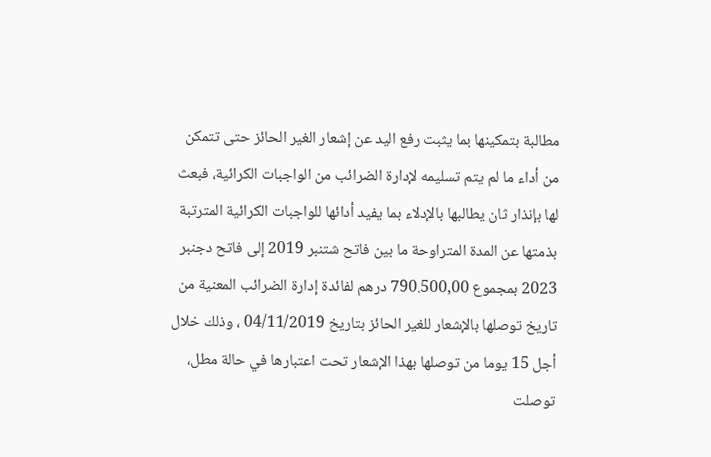مطالبة بتمكينها بما يثبت رفع اليد عن إشعار الغير الحائز حتى تتمكن من أداء ما لم يتم تسليمه لإدارة الضرائب من الواجبات الكرائية، فبعث لها بإنذار ثان يطالبها بالإدلاء بما يفيد أدائها للواجبات الكرائية المترتبة بذمتها عن المدة المتراوحة ما بين فاتح شتنبر 2019 إلى فاتح دجنبر 2023 بمجموع 790.500,00 درهم لفائدة إدارة الضرائب المعنية من تاريخ توصلها بالإشعار للغير الحائز بتاريخ 04/11/2019 ، وذلك خلال أجل 15 يوما من توصلها بهذا الإشعار تحت اعتبارها في حالة مطل، توصلت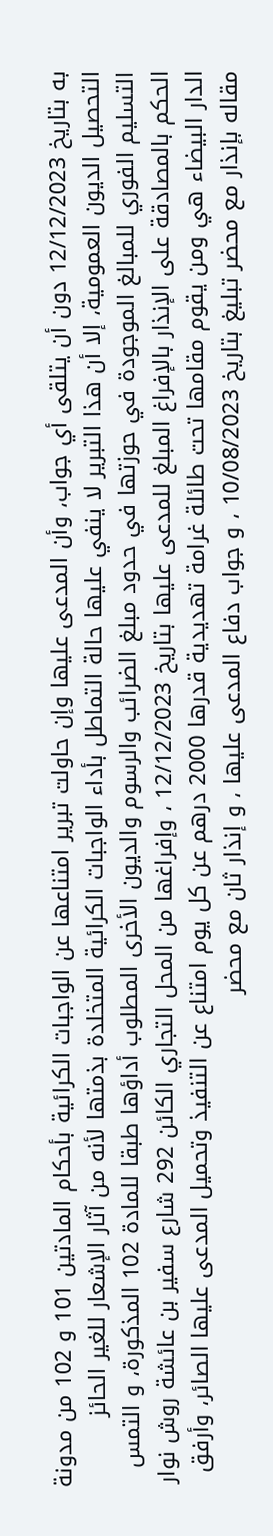به بتاريخ 12/12/2023 دون أن يتلقى أي جواب، وأن المدعى عليها وإن حاولت تبرير امتناعها عن الواجبات الكرائية بأحكام المادتين 101 و 102 من مدونة التحصيل الديون العمومية، إلا أن هذا التبرير لا ينفي عليها حالة التماطل بأداء الواجبات الكرائية المتخلدة بذمتها لأنه من آثار الإشعار للغير الحائز التسليم الفوري للمبالغ الموجودة في حوزتها في حدود مبلغ الضرائب والرسوم والديون الأخرى المطلوب أداؤها طبقا للمادة 102 المذكورة، و التمس الحكم بالمصادقة على الإنذار بالإفراغ المبلغ للمدعى عليها بتاريخ 12/12/2023 ، وإفراغها من المحل التجاري الكائن 292 شارع سفير بن عائشة روش نوار الدار البيضاء هي ومن يقوم مقامها تحت طائلة غرامة تهديدية قدرها 2000 درهم عن كل يوم امتناع عن التنفيذ وتحميل المدعى عليها الصائر، وأرفق مقاله بإنذار مع محضر تبليغ بتاريخ 10/08/2023 ، و جواب دفاع المدعى عليها ، و إنذار ثان مع محضر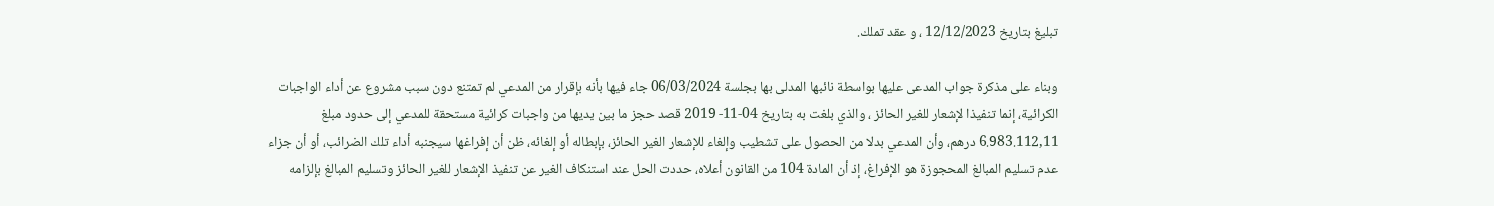تبليغ بتاريخ 12/12/2023 ، و عقد تملك.

وبناء على مذكرة جواب المدعى عليها بواسطة نائبها المدلى بها بجلسة 06/03/2024 جاء فيها بأنه بإقرار من المدعي لم تمتنع دون سبب مشروع عن أداء الواجبات الكرائية، إنما تنفيذا لإشعار للغير الحائز ، والذي بلغت به بتاريخ 04-11- 2019 قصد حجز ما بين يديها من واجبات كرائية مستحقة للمدعي إلى حدود مبلغ 6.983.112,11 درهم، وأن المدعي بدلا من الحصول على تشطيب وإلغاء للإشعار الغير الحائز، بإبطاله أو إلغائه، ظن أن إفراغها سيجنبه أداء تلك الضرائب، أو أن جزاء عدم تسليم المبالغ المحجوزة هو الإفراغ، إذ أن المادة 104 من القانون أعلاه، حددت الحل عند استنكاف الغير عن تنفيذ الإشعار للغير الحائز وتسليم المبالغ بإلزامه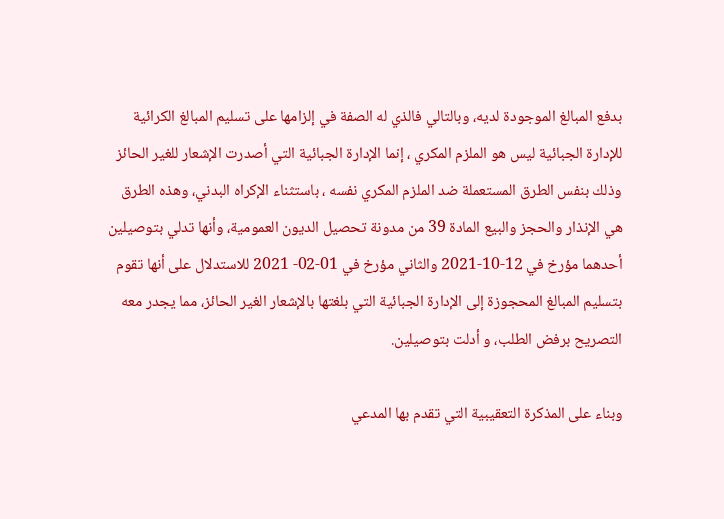بدفع المبالغ الموجودة لديه، وبالتالي فالذي له الصفة في إلزامها على تسليم المبالغ الكرائية للإدارة الجبائية ليس هو الملزم المكري ، إنما الإدارة الجبائية التي أصدرت الإشعار للغير الحائز وذلك بنفس الطرق المستعملة ضد الملزم المكري نفسه ، باستثناء الإكراه البدني، وهذه الطرق هي الإنذار والحجز والبيع المادة 39 من مدونة تحصيل الديون العمومية، وأنها تدلي بتوصيلين أحدهما مؤرخ في 12-10-2021 والثاني مؤرخ في 01-02- 2021 للاستدلال على أنها تقوم بتسليم المبالغ المحجوزة إلى الإدارة الجبائية التي بلغتها بالإشعار الغير الحائز، مما يجدر معه التصريح برفض الطلب، و أدلت بتوصيلين.

وبناء على المذكرة التعقيبية التي تقدم بها المدعي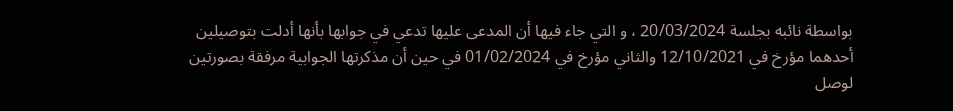بواسطة نائبه بجلسة 20/03/2024 ، و التي جاء فيها أن المدعى عليها تدعي في جوابها بأنها أدلت بتوصيلين أحدهما مؤرخ في 12/10/2021 والثاني مؤرخ في 01/02/2024 في حين أن مذكرتها الجوابية مرفقة بصورتين لوصل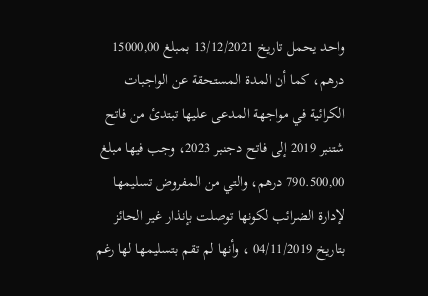واحد يحمل تاريخ 13/12/2021 بمبلغ 15000,00 درهم، كما أن المدة المستحقة عن الواجبات الكرائية في مواجهة المدعى عليها تبتدئ من فاتح شتنبر 2019 إلى فاتح دجنبر 2023، وجب فيها مبلغ 790.500,00 درهم، والتي من المفروض تسليمها لإدارة الضرائب لكونها توصلت بإنذار غير الحائز بتاريخ 04/11/2019 ، وأنها لم تقم بتسليمها لها رغم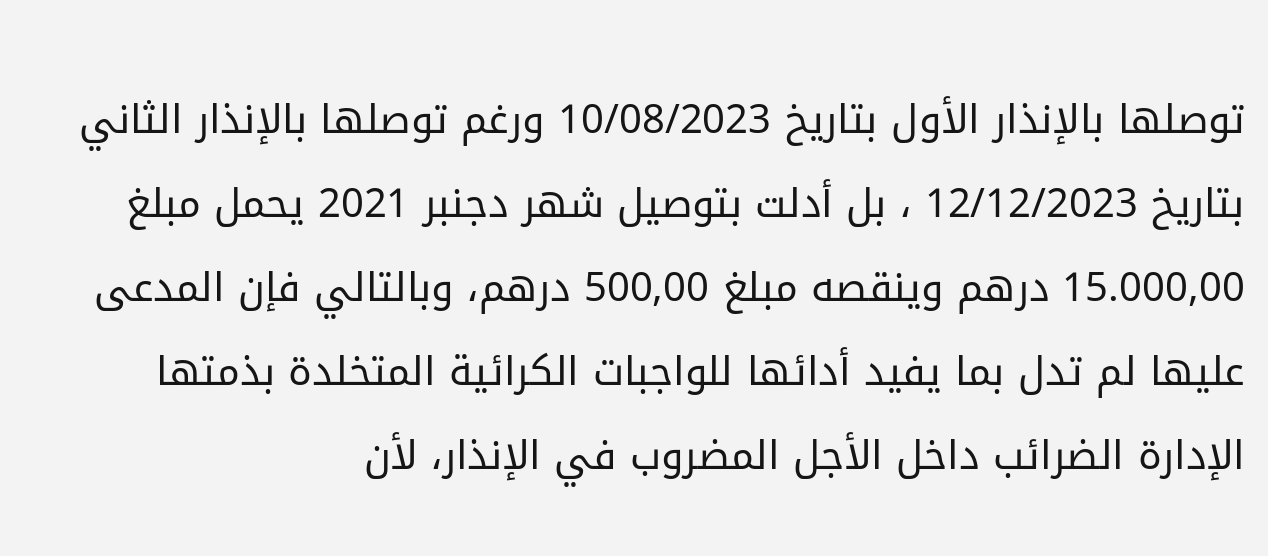توصلها بالإنذار الأول بتاريخ 10/08/2023 ورغم توصلها بالإنذار الثاني بتاريخ 12/12/2023 ، بل أدلت بتوصيل شهر دجنبر 2021 يحمل مبلغ 15.000,00 درهم وينقصه مبلغ 500,00 درهم، وبالتالي فإن المدعى عليها لم تدل بما يفيد أدائها للواجبات الكرائية المتخلدة بذمتها الإدارة الضرائب داخل الأجل المضروب في الإنذار، لأن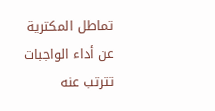تماطل المكترية عن أداء الواجبات تترتب عنه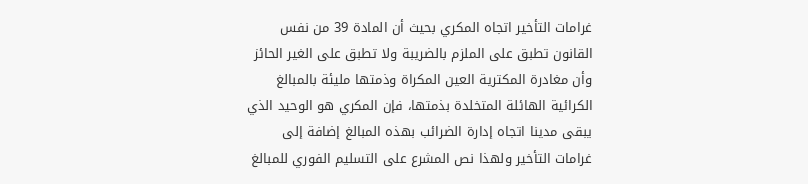غرامات التأخير اتجاه المكري بحيث أن المادة 39 من نفس القانون تطبق على الملزم بالضريبة ولا تطبق على الغير الحائز وأن مغادرة المكترية العين المكراة وذمتها مليئة بالمبالغ الكرائية الهائلة المتخلدة بذمتها، فإن المكري هو الوحيد الذي يبقى مدينا اتجاه إدارة الضرائب بهذه المبالغ إضافة إلى غرامات التأخير ولهذا نص المشرع على التسليم الفوري للمبالغ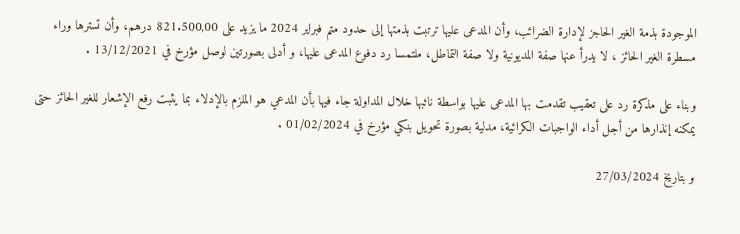الموجودة بذمة الغير الحاجز لإدارة الضرائب، وأن المدعى عليها ترتبت بذمتها إلى حدود متم فبراير 2024 ما يزيد على 821.500,00 درهم، وأن تسترها وراء مسطرة الغير الحائز ، لا يدرأ عنها صفة المديونية ولا صفة التماطل، ملتمسا رد دفوع المدعى عليها، و أدلى بصورتين لوصل مؤرخ في 13/12/2021 .

وبناء على مذكرة رد على تعقيب تقدمت بها المدعى عليها بواسطة نائبها خلال المداولة جاء فيها بأن المدعي هو الملزم بالإدلاء بما يثبت رفع الإشعار للغير الحائز حتى يمكنه إنذارها من أجل أداء الواجبات الكرائية، مدلية بصورة تحويل بنكي مؤرخ في 01/02/2024 .

و بتاريخ 27/03/2024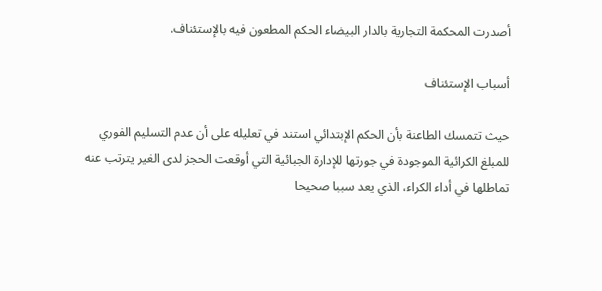أصدرت المحكمة التجارية بالدار البيضاء الحكم المطعون فيه بالإستئناف.

أسباب الإستئناف

حيث تتمسك الطاعنة بأن الحكم الإبتدائي استند في تعليله على أن عدم التسليم الفوري للمبلغ الكرائية الموجودة في جورتها للإدارة الجبائية التي أوقعت الحجز لدى الغير يترتب عنه تماطلها في أداء الكراء، الذي يعد سببا صحيحا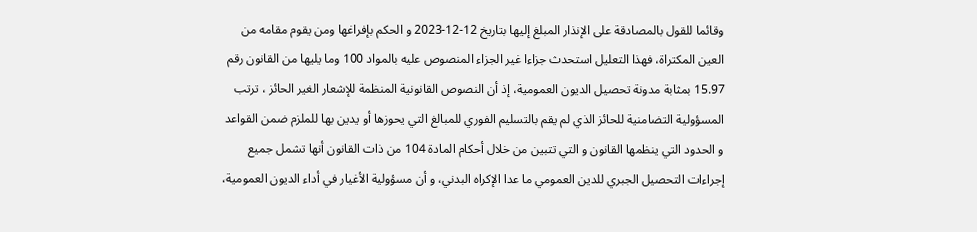وقائما للقول بالمصادقة على الإنذار المبلغ إليها بتاريخ 12-12-2023 و الحكم بإفراغها ومن يقوم مقامه من العين المكتراة، فهذا التعليل استحدث جزاءا غير الجزاء المنصوص عليه بالمواد 100 وما يليها من القانون رقم 15.97 بمثابة مدونة تحصيل الديون العمومية، إذ أن النصوص القانونية المنظمة للإشعار الغير الحائز ، ترتب المسؤولية التضامنية للحائز الذي لم يقم بالتسليم الفوري للمبالغ التي يحوزها أو يدين بها للملزم ضمن القواعد و الحدود التي ينظمها القانون و التي تتبين من خلال أحكام المادة 104 من ذات القانون أنها تشمل جميع إجراءات التحصيل الجبري للدين العمومي ما عدا الإكراه البدني، و أن مسؤولية الأغيار في أداء الديون العمومية،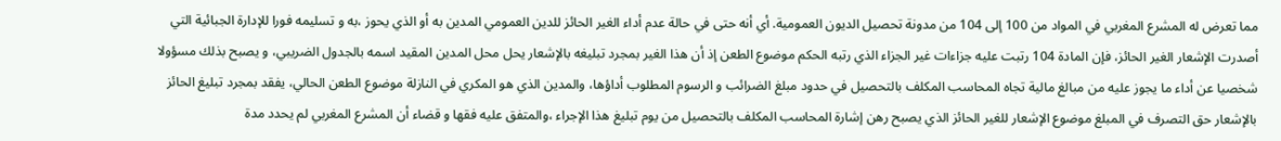مما تعرض له المشرع المغربي في المواد من 100 إلى 104 من مدونة تحصيل الديون العمومية. أي أنه حتى في حالة عدم أداء الغير الحائز للدين العمومي المدين به أو الذي يحوز ،به و تسليمه فورا للإدارة الجبائية التي أصدرت الإشعار الغير الحائز، فإن المادة 104 رتبت عليه جزاءات غير الجزاء الذي رتبه الحكم موضوع الطعن إذ أن هذا الغير بمجرد تبليغه بالإشعار يحل محل المدين المقيد اسمه بالجدول الضريبي، و يصبح بذلك مسؤولا شخصيا عن أداء ما يجوز عليه من مبالغ مالية تجاه المحاسب المكلف بالتحصيل في حدود مبلغ الضرائب و الرسوم المطلوب أداؤها، والمدين الذي هو المكري في النازلة موضوع الطعن الحالي، يفقد بمجرد تبليغ الحائز بالإشعار حق التصرف في المبلغ موضوع الإشعار للغير الحائز الذي يصبح رهن إشارة المحاسب المكلف بالتحصيل من يوم تبليغ هذا الإجراء ،والمتفق عليه فقها و قضاء أن المشرع المغربي لم يحدد مدة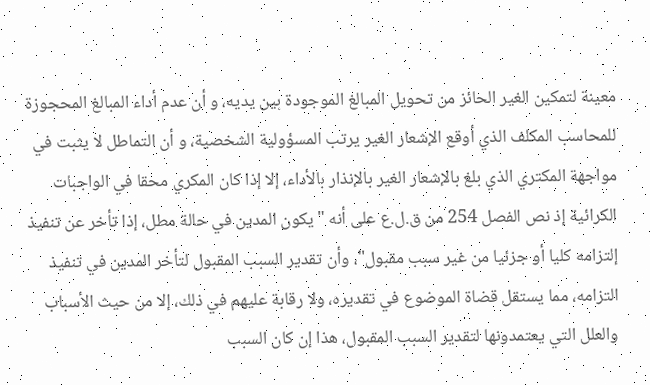معينة لتمكين الغير الحائز من تحويل المبالغ الموجودة بين يديه، و أن عدم أداء المبالغ المحجوزة للمحاسب المكلف الذي أوقع الإشعار الغير يرتب المسؤولية الشخصية، و أن التماطل لا يثبت في مواجهة المكتري الذي بلغ بالإشعار الغير بالإنذار بالأداء، إلا إذا كان المكري محقا في الواجبات الكرائية إذ نص الفصل 254 من ق.ل.ع على أنه " يكون المدين في حالة مطل، إذا تأخر عن تنفيذ إلتزامه كليا أو جزئيا من غير سبب مقبول"، وأن تقدير السبب المقبول لتأخر المدين في تنفيذ التزامه، مما يستقل قضاة الموضوع في تقديره، ولا رقابة عليهم في ذلك، إلا من حيث الأسباب والعلل التي يعتمدونها لتقدير السبب المقبول، هذا إن كان السبب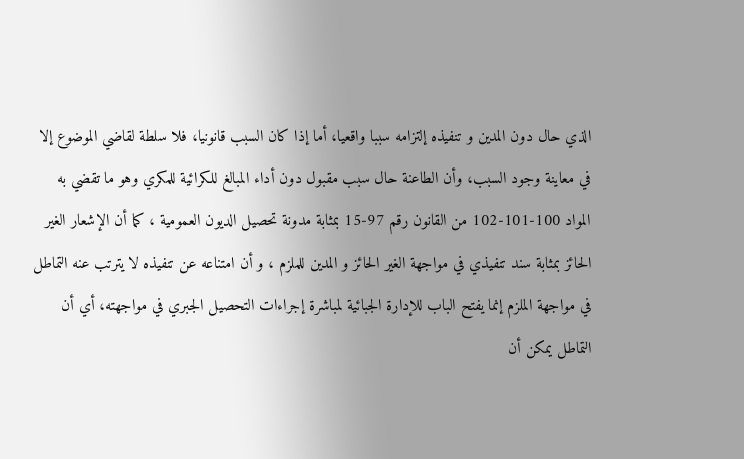الذي حال دون المدين و تنفيذه إلتزامه سببا واقعيا، أما إذا كان السبب قانونيا، فلا سلطة لقاضي الموضوع إلا في معاينة وجود السبب، وأن الطاعنة حال سبب مقبول دون أداء المبالغ للكرائية للمكري وهو ما تقضي به المواد 100-101-102 من القانون رقم 97-15 بمثابة مدونة تحصيل الديون العمومية ، كما أن الإشعار الغير الحائز بمثابة سند تنفيذي في مواجهة الغير الحائز و المدين للملزم ، و أن امتناعه عن تنفيذه لا يترتب عنه التماطل في مواجهة الملزم إنما يفتح الباب للإدارة الجبائية لمباشرة إجراءات التحصيل الجبري في مواجهته، أي أن التماطل يمكن أن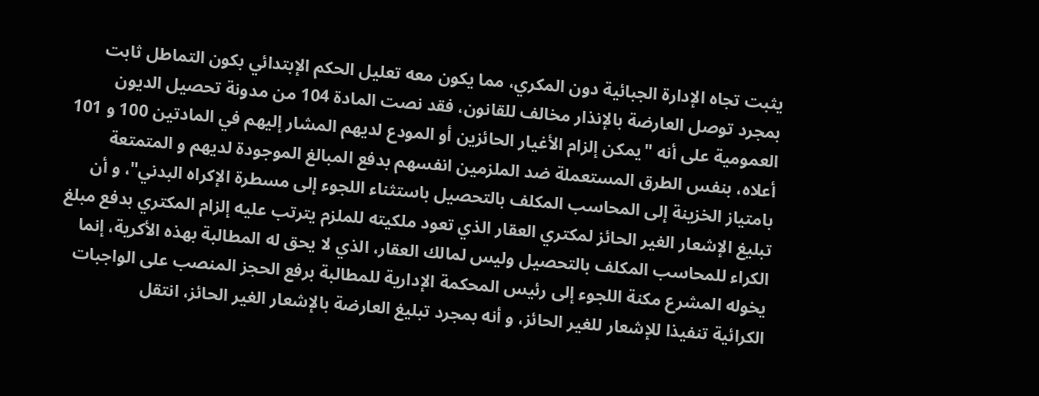يثبت تجاه الإدارة الجبائية دون المكري، مما يكون معه تعليل الحكم الإبتدائي بكون التماطل ثابت بمجرد توصل العارضة بالإنذار مخالف للقانون، فقد نصت المادة 104 من مدونة تحصيل الديون العمومية على أنه "يمكن إلزام الأغيار الحائزين أو المودع لديهم المشار إليهم في المادتين 100 و 101 أعلاه، بنفس الطرق المستعملة ضد الملزمين انفسهم بدفع المبالغ الموجودة لديهم و المتمتعة بامتياز الخزينة إلى المحاسب المكلف بالتحصيل باستثناء اللجوء إلى مسطرة الإكراه البدني"، و أن تبليغ الإشعار الغير الحائز لمكتري العقار الذي تعود ملكيته للملزم يترتب عليه إلزام المكتري بدفع مبلغ الكراء للمحاسب المكلف بالتحصيل وليس لمالك العقار، الذي لا يحق له المطالبة بهذه الأكرية، إنما يخوله المشرع مكنة اللجوء إلى رئيس المحكمة الإدارية للمطالبة برفع الحجز المنصب على الواجبات الكرائية تنفيذا للإشعار للغير الحائز، و أنه بمجرد تبليغ العارضة بالإشعار الغير الحائز، انتقل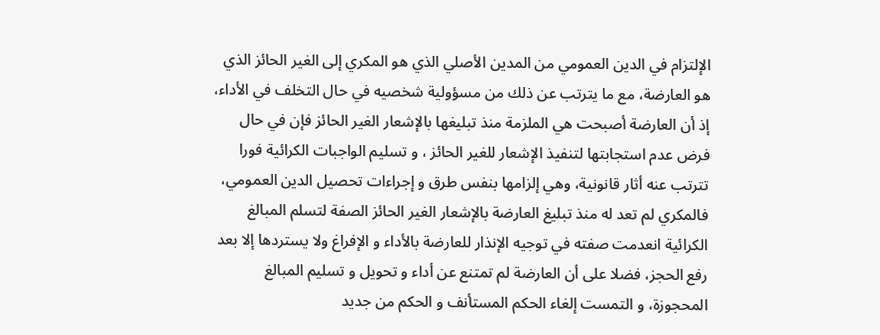الإلتزام في الدين العمومي من المدين الأصلي الذي هو المكري إلى الغير الحائز الذي هو العارضة، مع ما يترتب عن ذلك من مسؤولية شخصيه في حال التخلف في الأداء، إذ أن العارضة أصبحت هي الملزمة منذ تبليغها بالإشعار الغير الحائز فإن في حال فرض عدم استجابتها لتنفيذ الإشعار للغير الحائز ، و تسليم الواجبات الكرائية فورا تترتب عنه أثار قانونية، وهي إلزامها بنفس طرق و إجراءات تحصيل الدين العمومي، فالمكري لم تعد له منذ تبليغ العارضة بالإشعار الغير الحائز الصفة لتسلم المبالغ الكرائية انعدمت صفته في توجيه الإنذار للعارضة بالأداء و الإفراغ ولا يستردها إلا بعد رفع الحجز، فضلا على أن العارضة لم تمتنع عن أداء و تحويل و تسليم المبالغ المحجوزة، و التمست إلغاء الحكم المستأنف و الحكم من جديد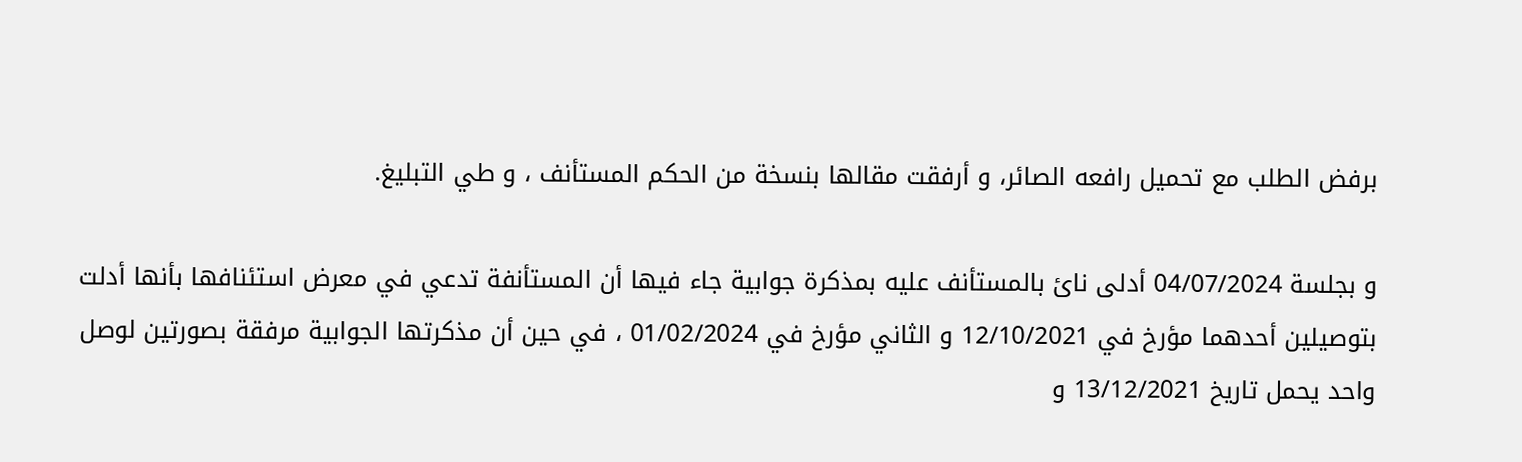برفض الطلب مع تحميل رافعه الصائر، و أرفقت مقالها بنسخة من الحكم المستأنف ، و طي التبليغ.

و بجلسة 04/07/2024 أدلى نائ بالمستأنف عليه بمذكرة جوابية جاء فيها أن المستأنفة تدعي في معرض استئنافها بأنها أدلت بتوصيلين أحدهما مؤرخ في 12/10/2021 و الثاني مؤرخ في 01/02/2024 ، في حين أن مذكرتها الجوابية مرفقة بصورتين لوصل واحد يحمل تاریخ 13/12/2021 و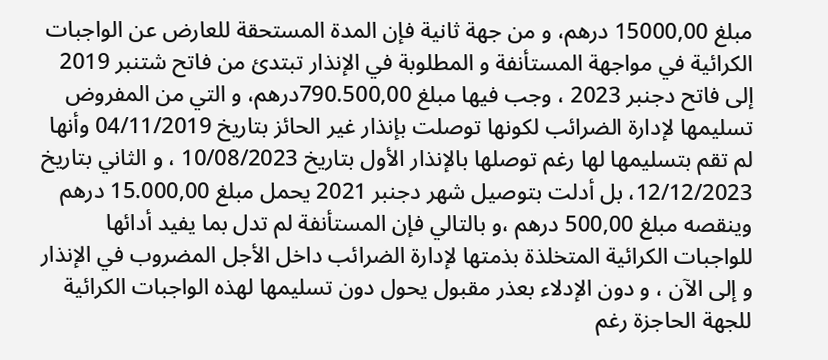مبلغ 15000,00 درهم، و من جهة ثانية فإن المدة المستحقة للعارض عن الواجبات الكرائية في مواجهة المستأنفة و المطلوبة في الإنذار تبتدئ من فاتح شتنبر 2019 إلى فاتح دجنبر 2023 ، وجب فيها مبلغ 790.500,00درهم، و التي من المفروض تسليمها لإدارة الضرائب لكونها توصلت بإنذار غير الحائز بتاريخ 04/11/2019 وأنها لم تقم بتسليمها لها رغم توصلها بالإنذار الأول بتاريخ 10/08/2023 ، و الثاني بتاريخ 12/12/2023، بل أدلت بتوصيل شهر دجنبر 2021 يحمل مبلغ 15.000,00 درهم وينقصه مبلغ 500,00 درهم ،و بالتالي فإن المستأنفة لم تدل بما يفيد أدائها للواجبات الكرائية المتخلذة بذمتها لإدارة الضرائب داخل الأجل المضروب في الإنذار و إلى الآن ، و دون الإدلاء بعذر مقبول يحول دون تسليمها لهذه الواجبات الكرائية للجهة الحاجزة رغم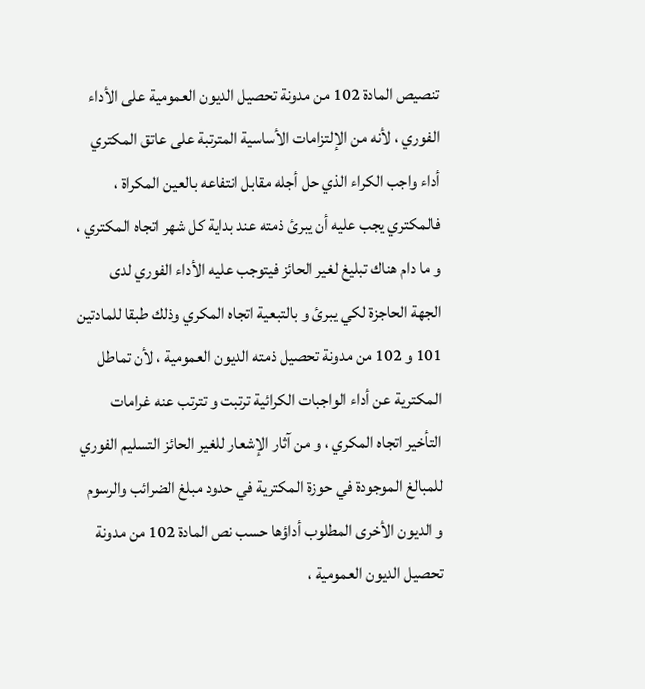تنصيص المادة 102 من مدونة تحصيل الديون العمومية على الأداء الفوري ، لأنه من الإلتزامات الأساسية المترتبة على عاتق المكتري أداء واجب الكراء الذي حل أجله مقابل انتفاعه بالعين المكراة ، فالمكتري يجب عليه أن يبرئ ذمته عند بداية كل شهر اتجاه المكتري ، و ما دام هناك تبليغ لغير الحائز فيتوجب عليه الأداء الفوري لدى الجهة الحاجزة لكي يبرئ و بالتبعية اتجاه المكري وذلك طبقا للمادتين 101 و 102 من مدونة تحصيل ذمته الديون العمومية ، لأن تماطل المكترية عن أداء الواجبات الكرائية ترتبت و تترتب عنه غرامات التأخير اتجاه المكري ، و من آثار الإشعار للغير الحائز التسليم الفوري للمبالغ الموجودة في حوزة المكترية في حدود مبلغ الضرائب والرسوم و الديون الأخرى المطلوب أداؤها حسب نص المادة 102 من مدونة تحصيل الديون العمومية ،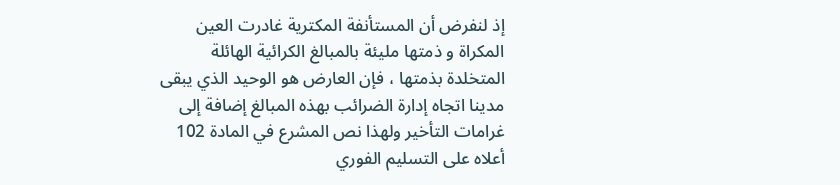إذ لنفرض أن المستأنفة المكترية غادرت العين المكراة و ذمتها مليئة بالمبالغ الكرائية الهائلة المتخلدة بذمتها ، فإن العارض هو الوحيد الذي يبقى مدينا اتجاه إدارة الضرائب بهذه المبالغ إضافة إلى غرامات التأخير ولهذا نص المشرع في المادة 102 أعلاه على التسليم الفوري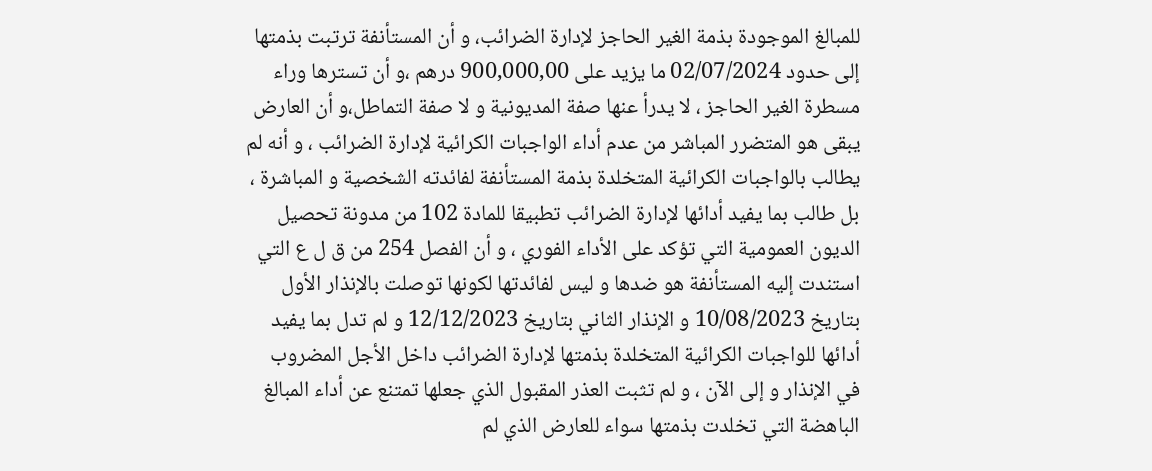للمبالغ الموجودة بذمة الغير الحاجز لإدارة الضرائب، و أن المستأنفة ترتبت بذمتها إلى حدود 02/07/2024 ما يزيد على 900,000,00 درهم ،و أن تسترها وراء مسطرة الغير الحاجز ، لا يدرأ عنها صفة المديونية و لا صفة التماطل،و أن العارض يبقى هو المتضرر المباشر من عدم أداء الواجبات الكرائية لإدارة الضرائب ، و أنه لم يطالب بالواجبات الكرائية المتخلدة بذمة المستأنفة لفائدته الشخصية و المباشرة ، بل طالب بما يفيد أدائها لإدارة الضرائب تطبيقا للمادة 102 من مدونة تحصيل الديون العمومية التي تؤكد على الأداء الفوري ، و أن الفصل 254 من ق ل ع التي استندت إليه المستأنفة هو ضدها و ليس لفائدتها لكونها توصلت بالإنذار الأول بتاريخ 10/08/2023 و الإنذار الثاني بتاريخ 12/12/2023 و لم تدل بما يفيد أدائها للواجبات الكرائية المتخلدة بذمتها لإدارة الضرائب داخل الأجل المضروب في الإنذار و إلى الآن ، و لم تثبت العذر المقبول الذي جعلها تمتنع عن أداء المبالغ الباهضة التي تخلدت بذمتها سواء للعارض الذي لم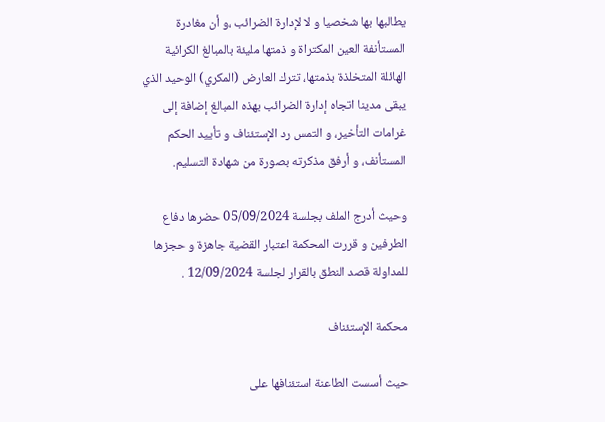يطالبها بها شخصيا و لا لإدارة الضرائب ،و أن مغادرة المستأنفة العين المكتراة و ذمتها مليئة بالمبالغ الكرائية الهائلة المتخلذة بذمتها، تترك العارض (المكري) الوحيد الذي يبقى مدينا اتجاه إدارة الضرائب بهذه المبالغ إضافة إلى غرامات التأخير، و التمس رد الإستئناف و تأييد الحكم المستأنف، و أرفق مذكرته بصورة من شهادة التسليم.

وحيث أدرج الملف بجلسة 05/09/2024 حضرها دفاع الطرفين و قررت المحكمة اعتبار القضية جاهزة و حجزها للمداولة قصد النطق بالقرار لجلسة 12/09/2024 .

محكمة الإستئناف

حيث أسست الطاعنة استئنافها على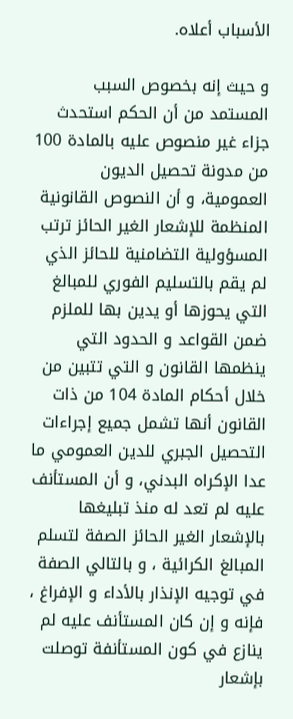الأسباب أعلاه.

و حيث إنه بخصوص السبب المستمد من أن الحكم استحدث جزاء غير منصوص عليه بالمادة 100 من مدونة تحصيل الديون العمومية، و أن النصوص القانونية المنظمة للإشعار الغير الحائز ترتب المسؤولية التضامنية للحائز الذي لم يقم بالتسليم الفوري للمبالغ التي يحوزها أو يدين بها للملزم ضمن القواعد و الحدود التي ينظمها القانون و التي تتبين من خلال أحكام المادة 104 من ذات القانون أنها تشمل جميع إجراءات التحصيل الجبري للدين العمومي ما عدا الإكراه البدني، و أن المستأنف عليه لم تعد له منذ تبليغها بالإشعار الغير الحائز الصفة لتسلم المبالغ الكرائية ، و بالتالي الصفة في توجيه الإنذار بالأداء و الإفراغ ، فإنه و إن كان المستأنف عليه لم ينازع في كون المستأنفة توصلت بإشعار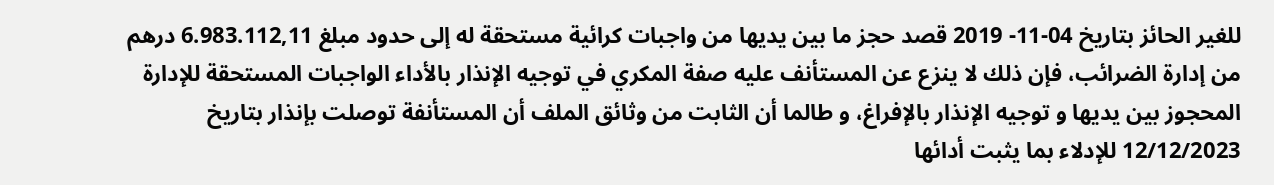للغير الحائز بتاريخ 04-11- 2019 قصد حجز ما بين يديها من واجبات كرائية مستحقة له إلى حدود مبلغ 6.983.112,11 درهم من إدارة الضرائب، فإن ذلك لا ينزع عن المستأنف عليه صفة المكري في توجيه الإنذار بالأداء الواجبات المستحقة للإدارة المحجوز بين يديها و توجيه الإنذار بالإفراغ، و طالما أن الثابت من وثائق الملف أن المستأنفة توصلت بإنذار بتاريخ 12/12/2023 للإدلاء بما يثبت أدائها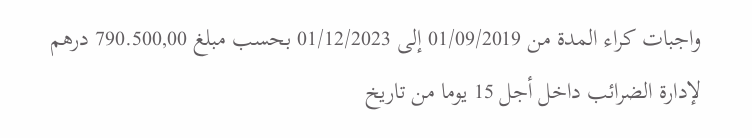واجبات كراء المدة من 01/09/2019 إلى 01/12/2023 بحسب مبلغ 790.500,00 درهم لإدارة الضرائب داخل أجل 15 يوما من تاريخ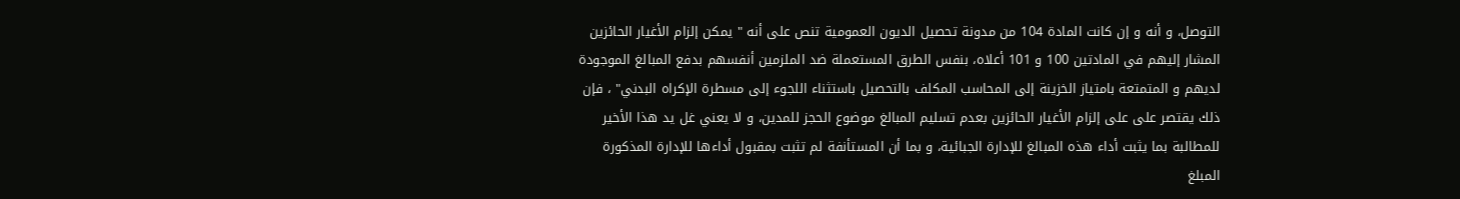التوصل، و أنه و إن كانت المادة 104 من مدونة تحصيل الديون العمومية تنص على أنه " يمكن إلزام الأغيار الحائزين المشار إليهم في المادتين 100 و 101 أعلاه، بنفس الطرق المستعملة ضد الملزمين أنفسهم بدفع المبالغ الموجودة لديهم و المتمتعة بامتياز الخزينة إلى المحاسب المكلف بالتحصيل باستثناء اللجوء إلى مسطرة الإكراه البدني" ، فإن ذلك يقتصر على على إلزام الأغيار الحائزين بعدم تسليم المبالغ موضوع الحجز للمدين، و لا يعني غل يد هذا الأخير للمطالبة بما يثبت أداء هذه المبالغ للإدارة الجبائية، و بما أن المستأنفة لم تثبت بمقبول أداءها للإدارة المذكورة المبلغ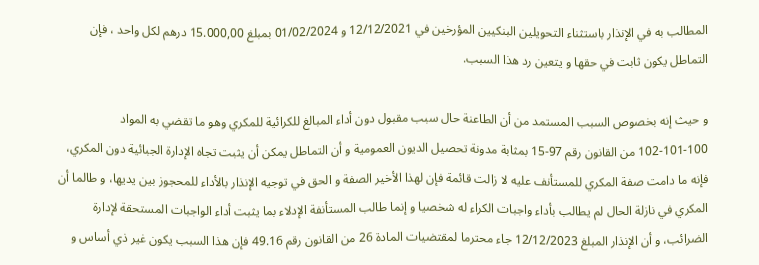المطالب به في الإنذار باستثناء التحويلين البنكيين المؤرخين في 12/12/2021 و 01/02/2024 بمبلغ 15.000,00 درهم لكل واحد ، فإن التماطل يكون ثابت في حقها و يتعين رد هذا السبب.

و حيث إنه بخصوص السبب المستمد من أن الطاعنة حال سبب مقبول دون أداء المبالغ للكرائية للمكري وهو ما تقضي به المواد 100-101-102 من القانون رقم 97-15 بمثابة مدونة تحصيل الديون العمومية و أن التماطل يمكن أن يثبت تجاه الإدارة الجبائية دون المكري، فإنه ما دامت صفة المكري للمستأنف عليه لا زالت قائمة فإن لهذا الأخير الصفة و الحق في توجيه الإنذار بالأداء للمحجوز بين يديها، و طالما أن المكري في نازلة الحال لم يطالب بأداء واجبات الكراء له شخصيا و إنما طالب المستأنفة الإدلاء بما يثبت أداء الواجبات المستحقة لإدارة الضرائب، و أن الإنذار المبلغ 12/12/2023 جاء محترما لمقتضيات المادة 26 من القانون رقم 49.16 فإن هذا السبب يكون غير ذي أساس و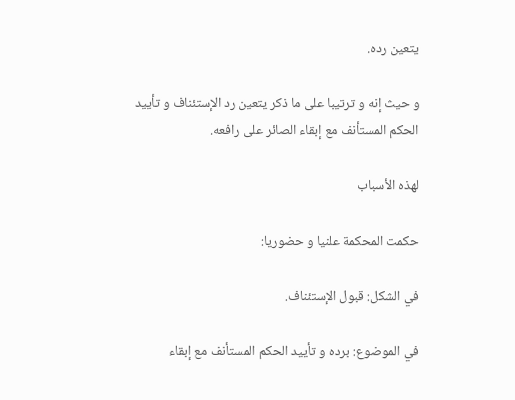يتعين رده.

و حيث إنه و ترتيبا على ما ذكر يتعين رد الإستئناف و تأييد الحكم المستأنف مع إبقاء الصائر على رافعه.

لهذه الأسباب

حكمت المحكمة علنيا و حضوريا:

في الشكل: قبول الإستئناف.

في الموضوع: برده و تأييد الحكم المستأنف مع إبقاء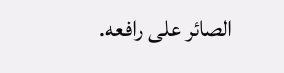الصائر على رافعه.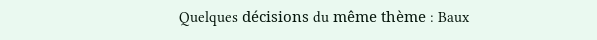Quelques décisions du même thème : Baux